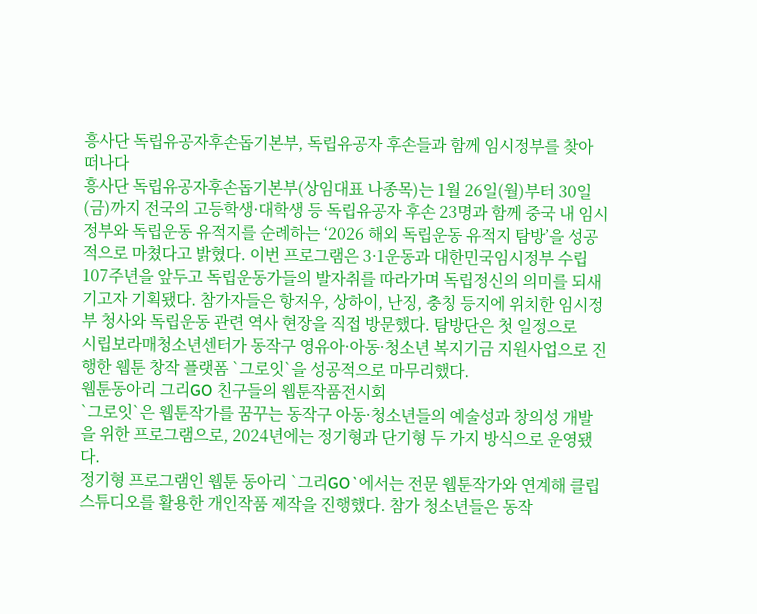흥사단 독립유공자후손돕기본부, 독립유공자 후손들과 함께 임시정부를 찾아 떠나다
흥사단 독립유공자후손돕기본부(상임대표 나종목)는 1월 26일(월)부터 30일(금)까지 전국의 고등학생·대학생 등 독립유공자 후손 23명과 함께 중국 내 임시정부와 독립운동 유적지를 순례하는 ‘2026 해외 독립운동 유적지 탐방’을 성공적으로 마쳤다고 밝혔다. 이번 프로그램은 3·1운동과 대한민국임시정부 수립 107주년을 앞두고 독립운동가들의 발자취를 따라가며 독립정신의 의미를 되새기고자 기획됐다. 참가자들은 항저우, 상하이, 난징, 충칭 등지에 위치한 임시정부 청사와 독립운동 관련 역사 현장을 직접 방문했다. 탐방단은 첫 일정으로
시립보라매청소년센터가 동작구 영유아·아동·청소년 복지기금 지원사업으로 진행한 웹툰 창작 플랫폼 `그로잇`을 성공적으로 마무리했다.
웹툰동아리 그리GO 친구들의 웹툰작품전시회
`그로잇`은 웹툰작가를 꿈꾸는 동작구 아동·청소년들의 예술성과 창의성 개발을 위한 프로그램으로, 2024년에는 정기형과 단기형 두 가지 방식으로 운영됐다.
정기형 프로그램인 웹툰 동아리 `그리GO`에서는 전문 웹툰작가와 연계해 클립스튜디오를 활용한 개인작품 제작을 진행했다. 참가 청소년들은 동작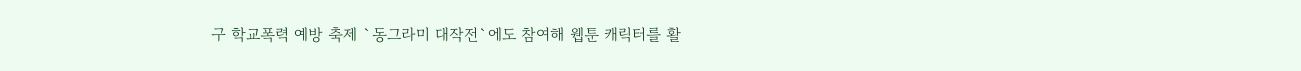구 학교폭력 예방 축제 `동그라미 대작전`에도 참여해 웹툰 캐릭터를 활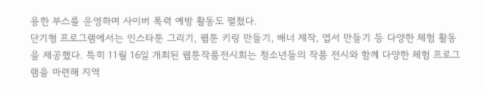용한 부스를 운영하며 사이버 폭력 예방 활동도 펼쳤다.
단기형 프로그램에서는 인스타툰 그리기, 웹툰 키링 만들기, 배너 제작, 엽서 만들기 등 다양한 체험 활동을 제공했다. 특히 11월 16일 개최된 웹툰작품전시회는 청소년들의 작품 전시와 함께 다양한 체험 프로그램을 마련해 지역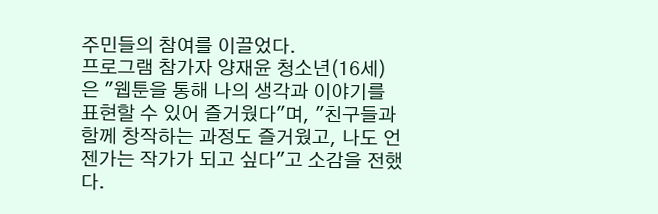주민들의 참여를 이끌었다.
프로그램 참가자 양재윤 청소년(16세)은 "웹툰을 통해 나의 생각과 이야기를 표현할 수 있어 즐거웠다"며, "친구들과 함께 창작하는 과정도 즐거웠고, 나도 언젠가는 작가가 되고 싶다"고 소감을 전했다.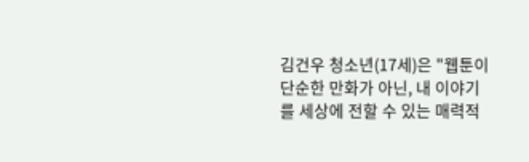김건우 청소년(17세)은 "웹툰이 단순한 만화가 아닌, 내 이야기를 세상에 전할 수 있는 매력적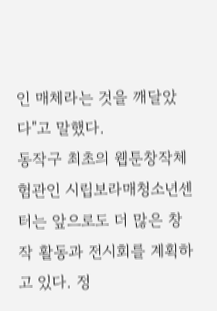인 매체라는 것을 깨달았다"고 말했다.
동작구 최초의 웹툰창작체험관인 시립보라매청소년센터는 앞으로도 더 많은 창작 활동과 전시회를 계획하고 있다. 정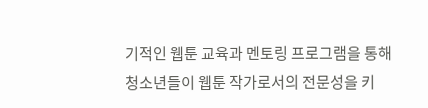기적인 웹툰 교육과 멘토링 프로그램을 통해 청소년들이 웹툰 작가로서의 전문성을 키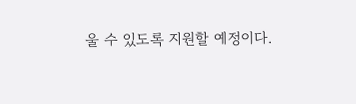울 수 있도록 지원할 예정이다.